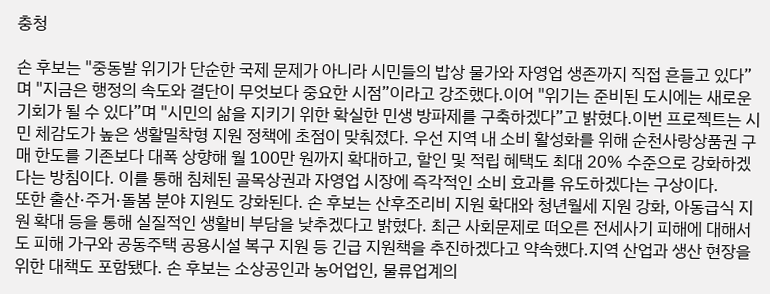충청

손 후보는 "중동발 위기가 단순한 국제 문제가 아니라 시민들의 밥상 물가와 자영업 생존까지 직접 흔들고 있다”며 "지금은 행정의 속도와 결단이 무엇보다 중요한 시점”이라고 강조했다.이어 "위기는 준비된 도시에는 새로운 기회가 될 수 있다”며 "시민의 삶을 지키기 위한 확실한 민생 방파제를 구축하겠다”고 밝혔다.이번 프로젝트는 시민 체감도가 높은 생활밀착형 지원 정책에 초점이 맞춰졌다. 우선 지역 내 소비 활성화를 위해 순천사랑상품권 구매 한도를 기존보다 대폭 상향해 월 100만 원까지 확대하고, 할인 및 적립 혜택도 최대 20% 수준으로 강화하겠다는 방침이다. 이를 통해 침체된 골목상권과 자영업 시장에 즉각적인 소비 효과를 유도하겠다는 구상이다.
또한 출산·주거·돌봄 분야 지원도 강화된다. 손 후보는 산후조리비 지원 확대와 청년월세 지원 강화, 아동급식 지원 확대 등을 통해 실질적인 생활비 부담을 낮추겠다고 밝혔다. 최근 사회문제로 떠오른 전세사기 피해에 대해서도 피해 가구와 공동주택 공용시설 복구 지원 등 긴급 지원책을 추진하겠다고 약속했다.지역 산업과 생산 현장을 위한 대책도 포함됐다. 손 후보는 소상공인과 농어업인, 물류업계의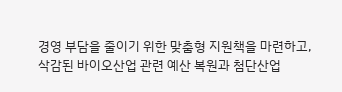경영 부담을 줄이기 위한 맞춤형 지원책을 마련하고, 삭감된 바이오산업 관련 예산 복원과 첨단산업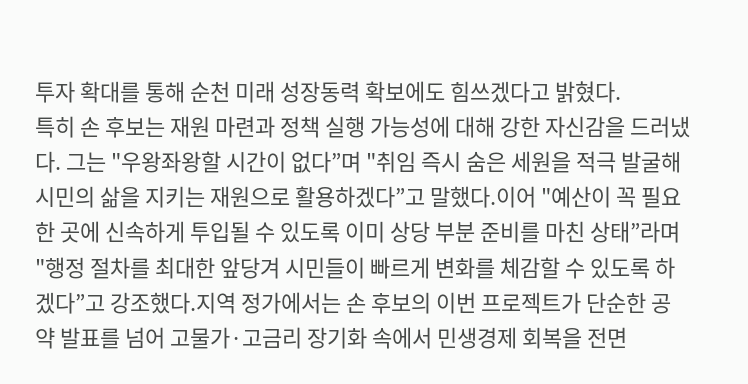투자 확대를 통해 순천 미래 성장동력 확보에도 힘쓰겠다고 밝혔다.
특히 손 후보는 재원 마련과 정책 실행 가능성에 대해 강한 자신감을 드러냈다. 그는 "우왕좌왕할 시간이 없다”며 "취임 즉시 숨은 세원을 적극 발굴해 시민의 삶을 지키는 재원으로 활용하겠다”고 말했다.이어 "예산이 꼭 필요한 곳에 신속하게 투입될 수 있도록 이미 상당 부분 준비를 마친 상태”라며 "행정 절차를 최대한 앞당겨 시민들이 빠르게 변화를 체감할 수 있도록 하겠다”고 강조했다.지역 정가에서는 손 후보의 이번 프로젝트가 단순한 공약 발표를 넘어 고물가·고금리 장기화 속에서 민생경제 회복을 전면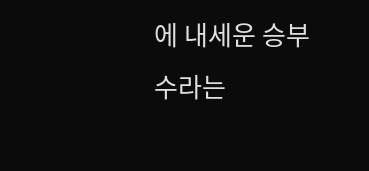에 내세운 승부수라는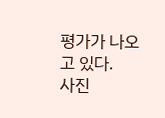평가가 나오고 있다.
사진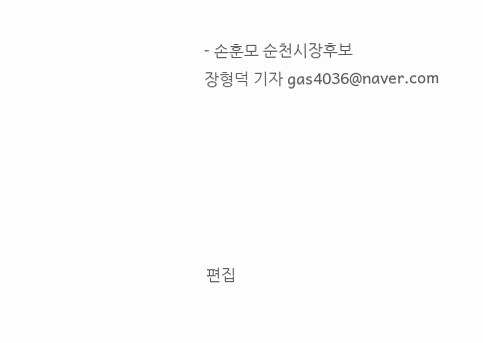- 손훈모 순천시장후보
장형덕 기자 gas4036@naver.com






편집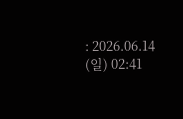: 2026.06.14 (일) 02:41